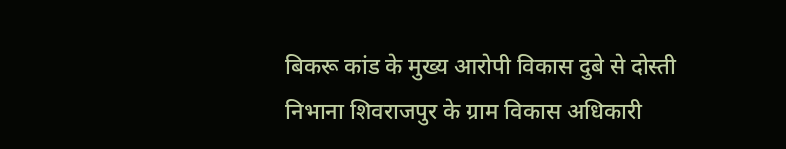बिकरू कांड के मुख्य आरोपी विकास दुबे से दोस्ती निभाना शिवराजपुर के ग्राम विकास अधिकारी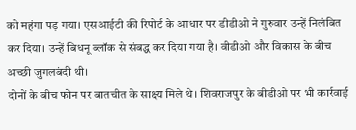को महंगा पड़ गया। एसआईटी की रिपोर्ट के आधार पर डीडीओ ने गुरुवार उन्हें निलंबित कर दिया। उन्हें बिधनू ब्लॉक से संबद्ध कर दिया गया है। वीडीओ और विकास के बीच अच्छी जुगलबंदी थी।
दोनों के बीच फोन पर बातचीत के साक्ष्य मिले थे। शिवराजपुर के बीडीओ पर भी कार्रवाई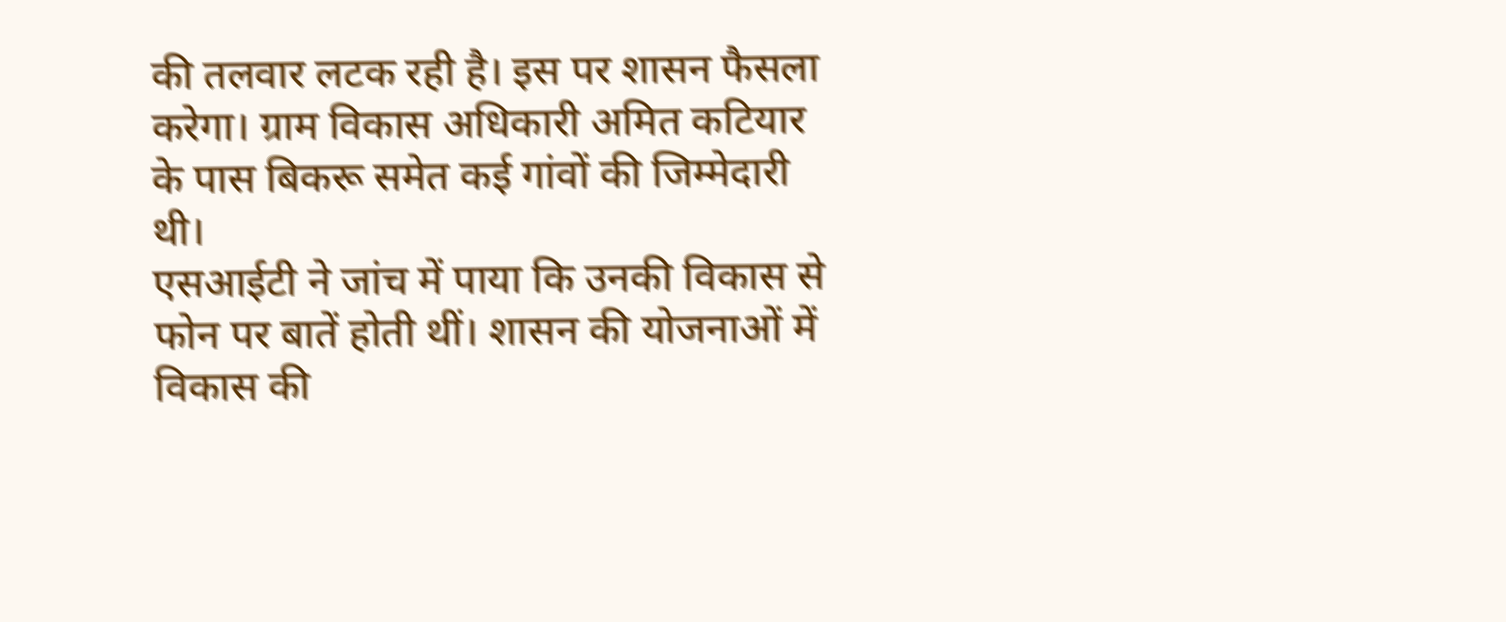की तलवार लटक रही है। इस पर शासन फैसला करेगा। ग्राम विकास अधिकारी अमित कटियार के पास बिकरू समेत कई गांवों की जिम्मेदारी थी।
एसआईटी ने जांच में पाया कि उनकी विकास से फोन पर बातें होती थीं। शासन की योजनाओं में विकास की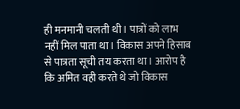ही मनमानी चलती थी। पात्रों को लाभ नहीं मिल पाता था। विकास अपने हिसाब से पात्रता सूची तय करता था। आरोप है कि अमित वही करते थे जो विकास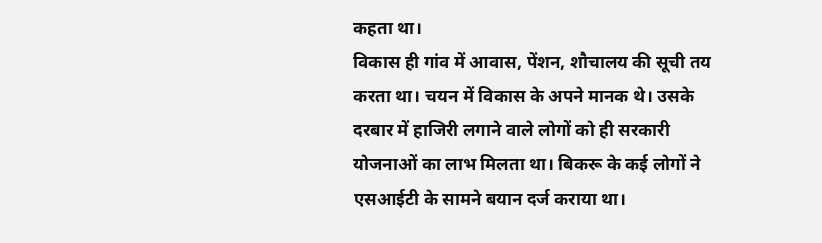कहता था।
विकास ही गांव में आवास, पेंशन, शौचालय की सूची तय करता था। चयन में विकास के अपने मानक थे। उसके दरबार में हाजिरी लगाने वाले लोगों को ही सरकारी योजनाओं का लाभ मिलता था। बिकरू के कई लोगों ने एसआईटी के सामने बयान दर्ज कराया था।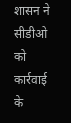शासन ने सीडीओ को कार्रवाई के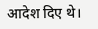आदेश दिए थे।